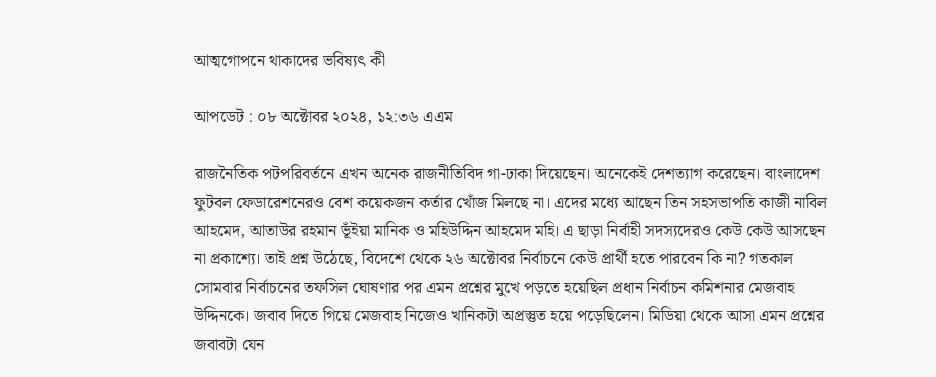আত্মগোপনে থাকাদের ভবিষ্যৎ কী

আপডেট : ০৮ অক্টোবর ২০২৪, ১২:৩৬ এএম

রাজনৈতিক পটপরিবর্তনে এখন অনেক রাজনীতিবিদ গা-ঢাকা দিয়েছেন। অনেকেই দেশত্যাগ করেছেন। বাংলাদেশ ফুটবল ফেডারেশনেরও বেশ কয়েকজন কর্তার খোঁজ মিলছে না। এদের মধ্যে আছেন তিন সহসভাপতি কাজী নাবিল আহমেদ, আতাউর রহমান ভূঁইয়া মানিক ও মহিউদ্দিন আহমেদ মহি। এ ছাড়া নির্বাহী সদস্যদেরও কেউ কেউ আসছেন না প্রকাশ্যে। তাই প্রশ্ন উঠেছে, বিদেশে থেকে ২৬ অক্টোবর নির্বাচনে কেউ প্রার্থী হতে পারবেন কি না? গতকাল সোমবার নির্বাচনের তফসিল ঘোষণার পর এমন প্রশ্নের মুখে পড়তে হয়েছিল প্রধান নির্বাচন কমিশনার মেজবাহ উদ্দিনকে। জবাব দিতে গিয়ে মেজবাহ নিজেও খানিকটা অপ্রস্তুত হয়ে পড়েছিলেন। মিডিয়া থেকে আসা এমন প্রশ্নের জবাবটা যেন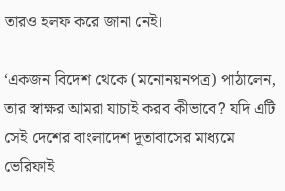তারও হলফ করে জানা নেই।

‘একজন বিদেশ থেকে (মনোনয়নপত্র) পাঠালেন, তার স্বাক্ষর আমরা যাচাই করব কীভাবে? যদি এটি সেই দেশের বাংলাদেশ দূতাবাসের মাধ্যমে ভেরিফাই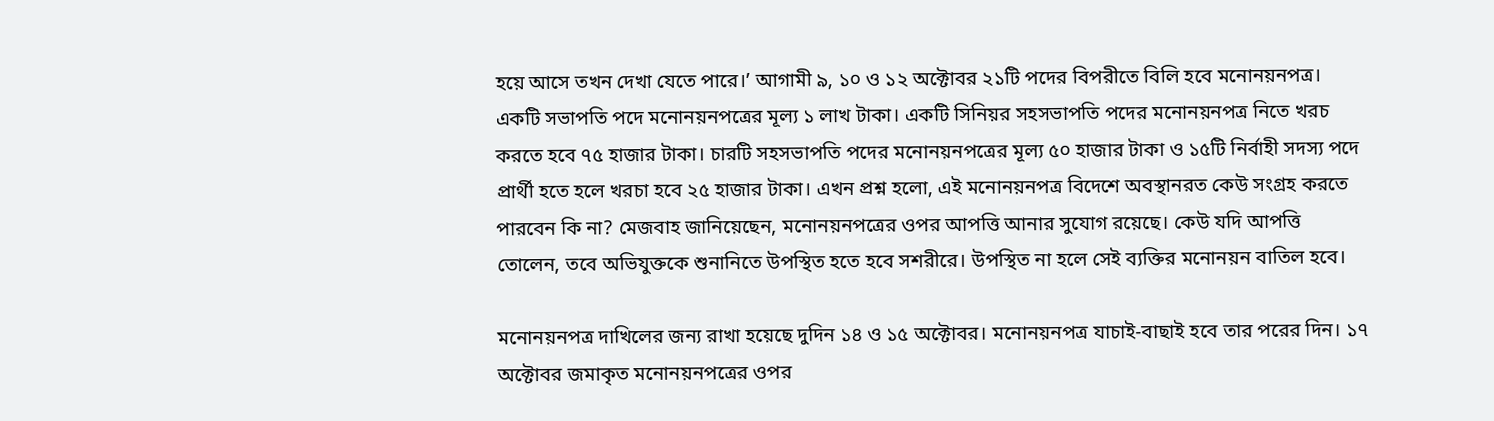হয়ে আসে তখন দেখা যেতে পারে।’ আগামী ৯, ১০ ও ১২ অক্টোবর ২১টি পদের বিপরীতে বিলি হবে মনোনয়নপত্র। একটি সভাপতি পদে মনোনয়নপত্রের মূল্য ১ লাখ টাকা। একটি সিনিয়র সহসভাপতি পদের মনোনয়নপত্র নিতে খরচ করতে হবে ৭৫ হাজার টাকা। চারটি সহসভাপতি পদের মনোনয়নপত্রের মূল্য ৫০ হাজার টাকা ও ১৫টি নির্বাহী সদস্য পদে প্রার্থী হতে হলে খরচা হবে ২৫ হাজার টাকা। এখন প্রশ্ন হলো, এই মনোনয়নপত্র বিদেশে অবস্থানরত কেউ সংগ্রহ করতে পারবেন কি না? মেজবাহ জানিয়েছেন, মনোনয়নপত্রের ওপর আপত্তি আনার সুযোগ রয়েছে। কেউ যদি আপত্তি তোলেন, তবে অভিযুক্তকে শুনানিতে উপস্থিত হতে হবে সশরীরে। উপস্থিত না হলে সেই ব্যক্তির মনোনয়ন বাতিল হবে।

মনোনয়নপত্র দাখিলের জন্য রাখা হয়েছে দুদিন ১৪ ও ১৫ অক্টোবর। মনোনয়নপত্র যাচাই-বাছাই হবে তার পরের দিন। ১৭ অক্টোবর জমাকৃত মনোনয়নপত্রের ওপর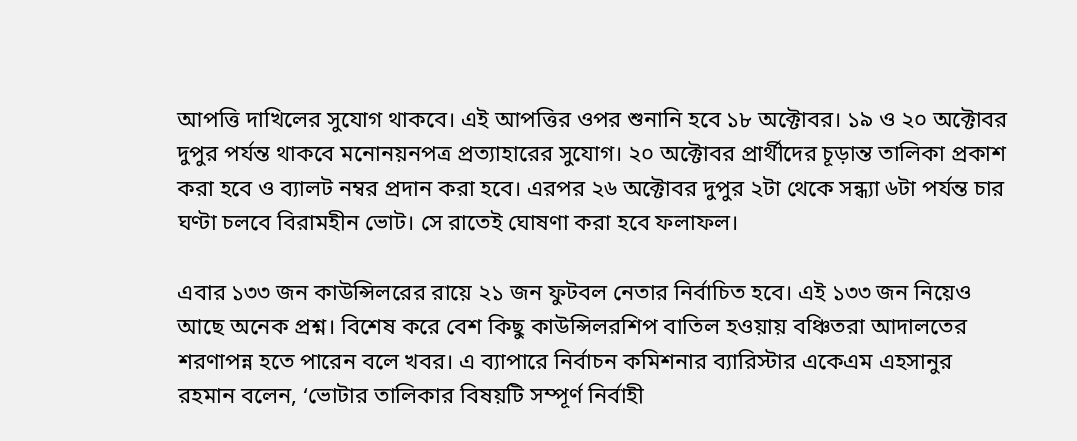আপত্তি দাখিলের সুযোগ থাকবে। এই আপত্তির ওপর শুনানি হবে ১৮ অক্টোবর। ১৯ ও ২০ অক্টোবর দুপুর পর্যন্ত থাকবে মনোনয়নপত্র প্রত্যাহারের সুযোগ। ২০ অক্টোবর প্রার্থীদের চূড়ান্ত তালিকা প্রকাশ করা হবে ও ব্যালট নম্বর প্রদান করা হবে। এরপর ২৬ অক্টোবর দুপুর ২টা থেকে সন্ধ্যা ৬টা পর্যন্ত চার ঘণ্টা চলবে বিরামহীন ভোট। সে রাতেই ঘোষণা করা হবে ফলাফল।

এবার ১৩৩ জন কাউন্সিলরের রায়ে ২১ জন ফুটবল নেতার নির্বাচিত হবে। এই ১৩৩ জন নিয়েও আছে অনেক প্রশ্ন। বিশেষ করে বেশ কিছু কাউন্সিলরশিপ বাতিল হওয়ায় বঞ্চিতরা আদালতের শরণাপন্ন হতে পারেন বলে খবর। এ ব্যাপারে নির্বাচন কমিশনার ব্যারিস্টার একেএম এহসানুর রহমান বলেন, ‘ভোটার তালিকার বিষয়টি সম্পূর্ণ নির্বাহী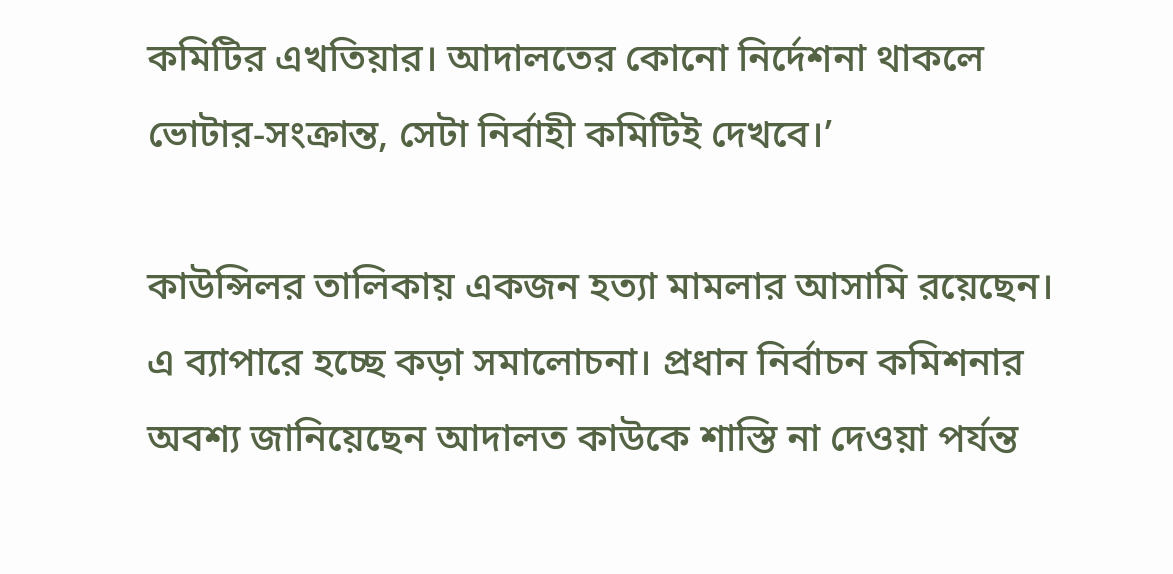কমিটির এখতিয়ার। আদালতের কোনো নির্দেশনা থাকলে ভোটার-সংক্রান্ত, সেটা নির্বাহী কমিটিই দেখবে।’

কাউন্সিলর তালিকায় একজন হত্যা মামলার আসামি রয়েছেন। এ ব্যাপারে হচ্ছে কড়া সমালোচনা। প্রধান নির্বাচন কমিশনার অবশ্য জানিয়েছেন আদালত কাউকে শাস্তি না দেওয়া পর্যন্ত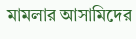মামলার আসামিদের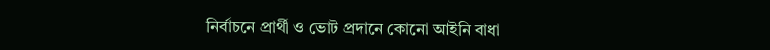নির্বাচনে প্রার্থী ও ভোট প্রদানে কোনো আইনি বাধা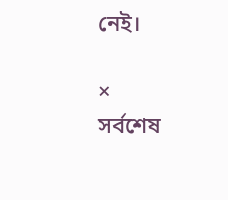নেই।

×
সর্বশেষ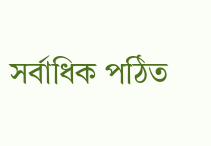সর্বাধিক পঠিত